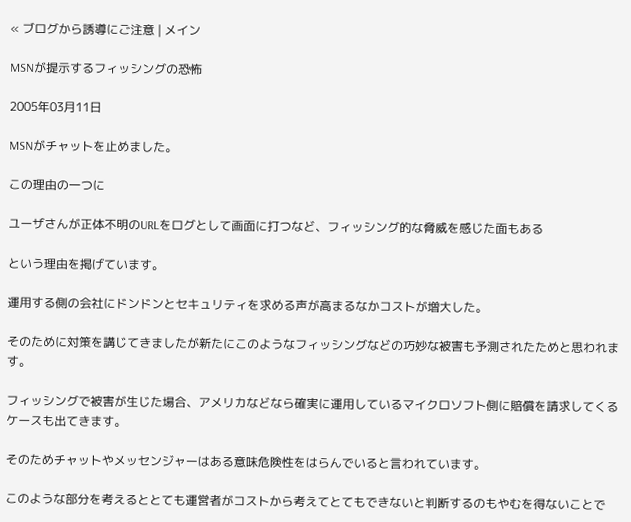« ブログから誘導にご注意 | メイン

MSNが提示するフィッシングの恐怖

2005年03月11日

MSNがチャットを止めました。

この理由の一つに

ユーザさんが正体不明のURLをログとして画面に打つなど、フィッシング的な脅威を感じた面もある

という理由を掲げています。

運用する側の会社にドンドンとセキュリティを求める声が高まるなかコストが増大した。

そのために対策を講じてきましたが新たにこのようなフィッシングなどの巧妙な被害も予測されたためと思われます。

フィッシングで被害が生じた場合、アメリカなどなら確実に運用しているマイクロソフト側に賠償を請求してくるケースも出てきます。

そのためチャットやメッセンジャーはある意味危険性をはらんでいると言われています。

このような部分を考えるととても運営者がコストから考えてとてもできないと判断するのもやむを得ないことで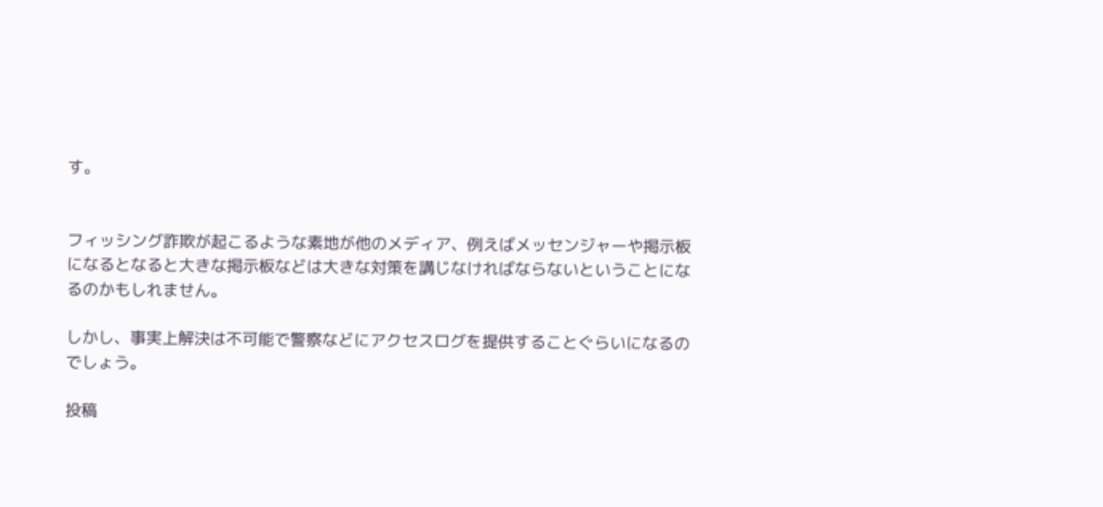す。


フィッシング詐欺が起こるような素地が他のメディア、例えばメッセンジャーや掲示板になるとなると大きな掲示板などは大きな対策を講じなければならないということになるのかもしれません。

しかし、事実上解決は不可能で警察などにアクセスログを提供することぐらいになるのでしょう。

投稿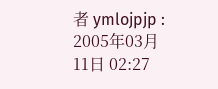者 ymlojpjp : 2005年03月11日 02:27